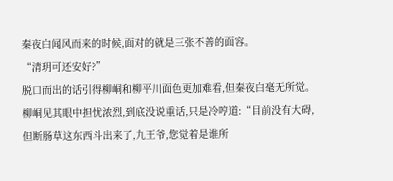秦夜白闻风而来的时候,面对的就是三张不善的面容。
“清玥可还安好?”
脱口而出的话引得柳峒和柳平川面色更加难看,但秦夜白毫无所觉。
柳峒见其眼中担忧浓烈,到底没说重话,只是冷哼道:“目前没有大碍,但断肠草这东西斗出来了,九王爷,您觉着是谁所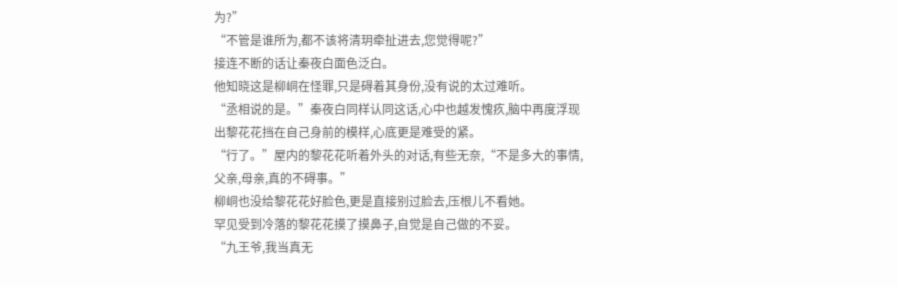为?”
“不管是谁所为,都不该将清玥牵扯进去,您觉得呢?”
接连不断的话让秦夜白面色泛白。
他知晓这是柳峒在怪罪,只是碍着其身份,没有说的太过难听。
“丞相说的是。”秦夜白同样认同这话,心中也越发愧疚,脑中再度浮现出黎花花挡在自己身前的模样,心底更是难受的紧。
“行了。”屋内的黎花花听着外头的对话,有些无奈,“不是多大的事情,父亲,母亲,真的不碍事。”
柳峒也没给黎花花好脸色,更是直接别过脸去,压根儿不看她。
罕见受到冷落的黎花花摸了摸鼻子,自觉是自己做的不妥。
“九王爷,我当真无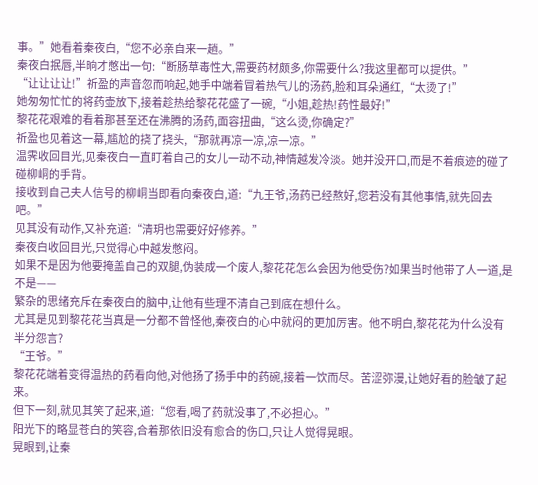事。”她看着秦夜白,“您不必亲自来一趟。”
秦夜白抿唇,半晌才憋出一句:“断肠草毒性大,需要药材颇多,你需要什么?我这里都可以提供。”
“让让让让!”祈盈的声音忽而响起,她手中端着冒着热气儿的汤药,脸和耳朵通红,“太烫了!”
她匆匆忙忙的将药壶放下,接着趁热给黎花花盛了一碗,“小姐,趁热!药性最好!”
黎花花艰难的看着那甚至还在沸腾的汤药,面容扭曲,“这么烫,你确定?”
祈盈也见着这一幕,尴尬的挠了挠头,“那就再凉一凉,凉一凉。”
温霁收回目光,见秦夜白一直盯着自己的女儿一动不动,神情越发冷淡。她并没开口,而是不着痕迹的碰了碰柳峒的手背。
接收到自己夫人信号的柳峒当即看向秦夜白,道:“九王爷,汤药已经熬好,您若没有其他事情,就先回去吧。”
见其没有动作,又补充道:“清玥也需要好好修养。”
秦夜白收回目光,只觉得心中越发憋闷。
如果不是因为他要掩盖自己的双腿,伪装成一个废人,黎花花怎么会因为他受伤?如果当时他带了人一道,是不是——
繁杂的思绪充斥在秦夜白的脑中,让他有些理不清自己到底在想什么。
尤其是见到黎花花当真是一分都不曾怪他,秦夜白的心中就闷的更加厉害。他不明白,黎花花为什么没有半分怨言?
“王爷。”
黎花花端着变得温热的药看向他,对他扬了扬手中的药碗,接着一饮而尽。苦涩弥漫,让她好看的脸皱了起来。
但下一刻,就见其笑了起来,道:“您看,喝了药就没事了,不必担心。”
阳光下的略显苍白的笑容,合着那依旧没有愈合的伤口,只让人觉得晃眼。
晃眼到,让秦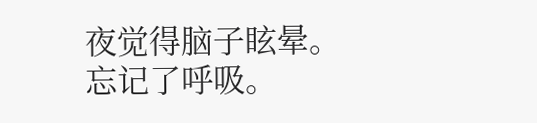夜觉得脑子眩晕。
忘记了呼吸。